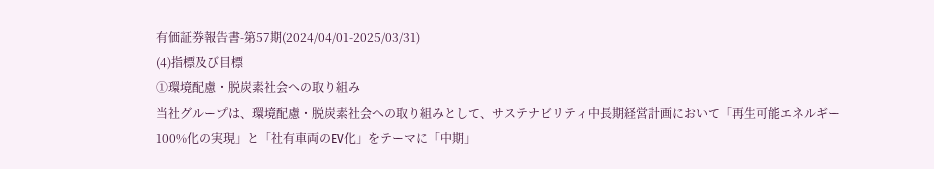有価証券報告書-第57期(2024/04/01-2025/03/31)
(4)指標及び目標
①環境配慮・脱炭素社会への取り組み
当社グループは、環境配慮・脱炭素社会への取り組みとして、サステナビリティ中長期経営計画において「再生可能エネルギー100%化の実現」と「社有車両のEV化」をテーマに「中期」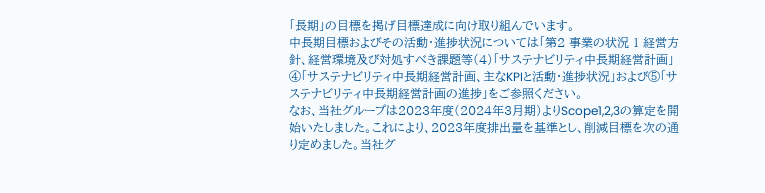「長期」の目標を掲げ目標達成に向け取り組んでいます。
中長期目標およびその活動・進捗状況については「第2 事業の状況 1 経営方針、経営環境及び対処すべき課題等(4)「サステナビリティ中長期経営計画」 ④「サステナビリティ中長期経営計画、主なKPIと活動・進捗状況」および⑤「サステナビリティ中長期経営計画の進捗」をご参照ください。
なお、当社グループは2023年度(2024年3月期)よりScope1,2,3の算定を開始いたしました。これにより、2023年度排出量を基準とし、削減目標を次の通り定めました。当社グ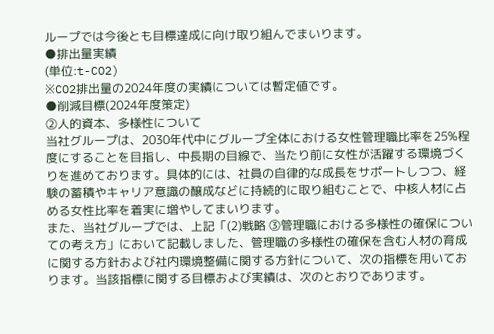ループでは今後とも目標達成に向け取り組んでまいります。
●排出量実績
(単位:t-CO2)
※CO2排出量の2024年度の実績については暫定値です。
●削減目標(2024年度策定)
②人的資本、多様性について
当社グループは、2030年代中にグループ全体における女性管理職比率を25%程度にすることを目指し、中長期の目線で、当たり前に女性が活躍する環境づくりを進めております。具体的には、社員の自律的な成長をサポートしつつ、経験の蓄積やキャリア意識の醸成などに持続的に取り組むことで、中核人材に占める女性比率を着実に増やしてまいります。
また、当社グループでは、上記「(2)戦略 ③管理職における多様性の確保についての考え方」において記載しました、管理職の多様性の確保を含む人材の育成に関する方針および社内環境整備に関する方針について、次の指標を用いております。当該指標に関する目標および実績は、次のとおりであります。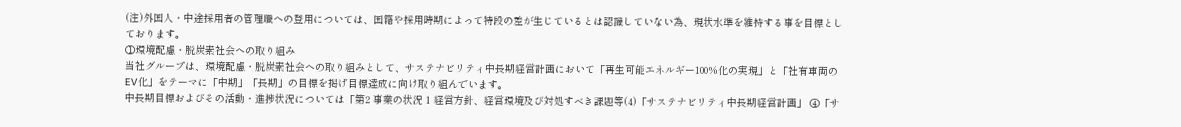(注)外国人・中途採用者の管理職への登用については、国籍や採用時期によって特段の差が生じているとは認識していない為、現状水準を維持する事を目標としております。
①環境配慮・脱炭素社会への取り組み
当社グループは、環境配慮・脱炭素社会への取り組みとして、サステナビリティ中長期経営計画において「再生可能エネルギー100%化の実現」と「社有車両のEV化」をテーマに「中期」「長期」の目標を掲げ目標達成に向け取り組んでいます。
中長期目標およびその活動・進捗状況については「第2 事業の状況 1 経営方針、経営環境及び対処すべき課題等(4)「サステナビリティ中長期経営計画」 ④「サ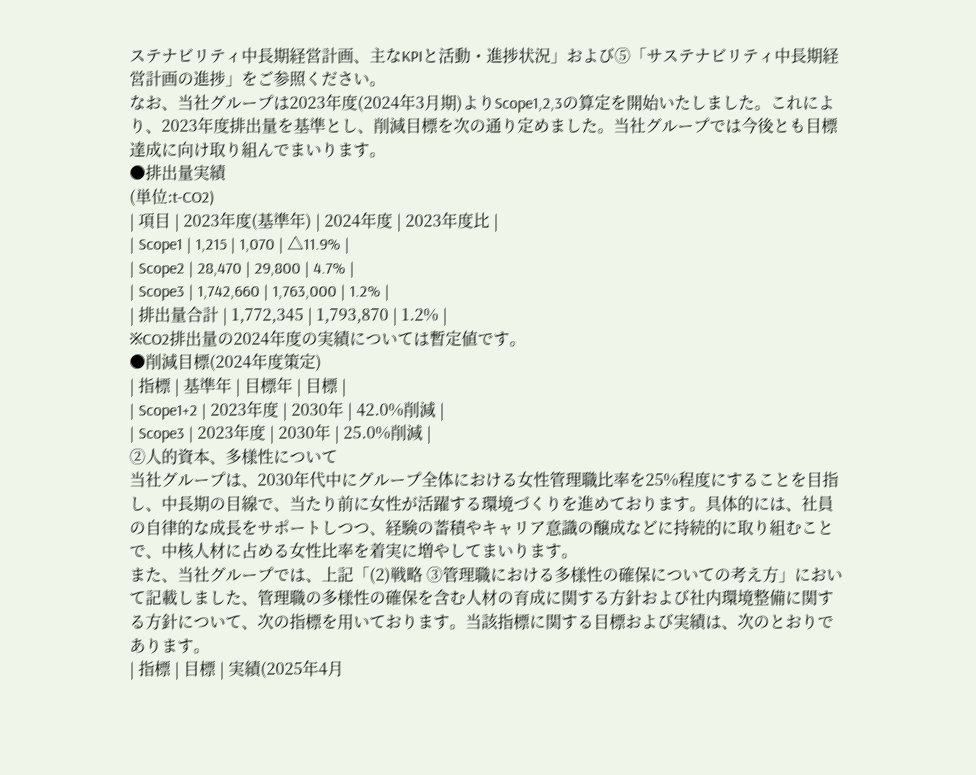ステナビリティ中長期経営計画、主なKPIと活動・進捗状況」および⑤「サステナビリティ中長期経営計画の進捗」をご参照ください。
なお、当社グループは2023年度(2024年3月期)よりScope1,2,3の算定を開始いたしました。これにより、2023年度排出量を基準とし、削減目標を次の通り定めました。当社グループでは今後とも目標達成に向け取り組んでまいります。
●排出量実績
(単位:t-CO2)
| 項目 | 2023年度(基準年) | 2024年度 | 2023年度比 |
| Scope1 | 1,215 | 1,070 | △11.9% |
| Scope2 | 28,470 | 29,800 | 4.7% |
| Scope3 | 1,742,660 | 1,763,000 | 1.2% |
| 排出量合計 | 1,772,345 | 1,793,870 | 1.2% |
※CO2排出量の2024年度の実績については暫定値です。
●削減目標(2024年度策定)
| 指標 | 基準年 | 目標年 | 目標 |
| Scope1+2 | 2023年度 | 2030年 | 42.0%削減 |
| Scope3 | 2023年度 | 2030年 | 25.0%削減 |
②人的資本、多様性について
当社グループは、2030年代中にグループ全体における女性管理職比率を25%程度にすることを目指し、中長期の目線で、当たり前に女性が活躍する環境づくりを進めております。具体的には、社員の自律的な成長をサポートしつつ、経験の蓄積やキャリア意識の醸成などに持続的に取り組むことで、中核人材に占める女性比率を着実に増やしてまいります。
また、当社グループでは、上記「(2)戦略 ③管理職における多様性の確保についての考え方」において記載しました、管理職の多様性の確保を含む人材の育成に関する方針および社内環境整備に関する方針について、次の指標を用いております。当該指標に関する目標および実績は、次のとおりであります。
| 指標 | 目標 | 実績(2025年4月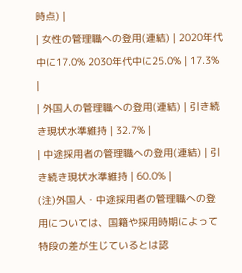時点) |
| 女性の管理職への登用(連結) | 2020年代中に17.0% 2030年代中に25.0% | 17.3% |
| 外国人の管理職への登用(連結) | 引き続き現状水準維持 | 32.7% |
| 中途採用者の管理職への登用(連結) | 引き続き現状水準維持 | 60.0% |
(注)外国人・中途採用者の管理職への登用については、国籍や採用時期によって特段の差が生じているとは認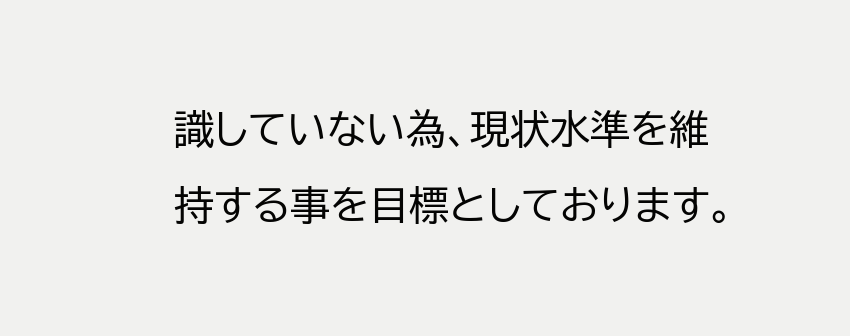識していない為、現状水準を維持する事を目標としております。